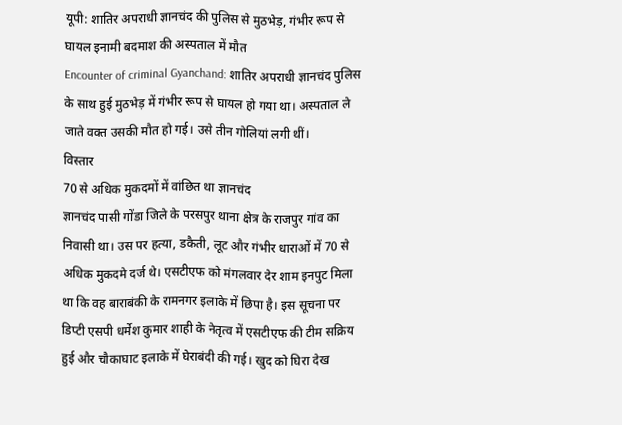यूपी: शातिर अपराधी ज्ञानचंद की पुलिस से मुठभेड़, गंभीर रूप से घायल इनामी बदमाश की अस्पताल में मौत
Encounter of criminal Gyanchand: शातिर अपराधी ज्ञानचंद पुलिस के साथ हुई मुठभेड़ में गंभीर रूप से घायल हो गया था। अस्पताल ले जाते वक्त उसकी मौत हो गई। उसे तीन गोलियां लगी थीं।
विस्तार
70 से अधिक मुकदमों में वांछित था ज्ञानचंद
ज्ञानचंद पासी गोंडा जिले के परसपुर थाना क्षेत्र के राजपुर गांव का निवासी था। उस पर हत्या, डकैती, लूट और गंभीर धाराओं में 70 से अधिक मुकदमे दर्ज थे। एसटीएफ को मंगलवार देर शाम इनपुट मिला था कि वह बाराबंकी के रामनगर इलाके में छिपा है। इस सूचना पर डिप्टी एसपी धर्मेश कुमार शाही के नेतृत्व में एसटीएफ की टीम सक्रिय हुई और चौकाघाट इलाके में घेराबंदी की गई। खुद को घिरा देख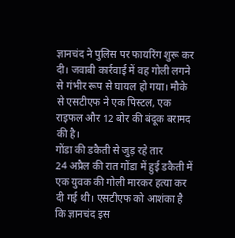ज्ञानचंद ने पुलिस पर फायरिंग शुरू कर दी। जवाबी कार्रवाई में वह गोली लगने से गंभीर रूप से घायल हो गया। मौके से एसटीएफ ने एक पिस्टल, एक राइफल और 12 बोर की बंदूक बरामद की है।
गोंडा की डकैती से जुड़ रहे तार
24 अप्रैल की रात गोंडा में हुई डकैती में एक युवक की गोली मारकर हत्या कर दी गई थी। एसटीएफ को आशंका है कि ज्ञानचंद इस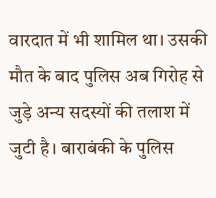वारदात में भी शामिल था। उसकी मौत के बाद पुलिस अब गिरोह से जुड़े अन्य सदस्यों की तलाश में जुटी है। बाराबंकी के पुलिस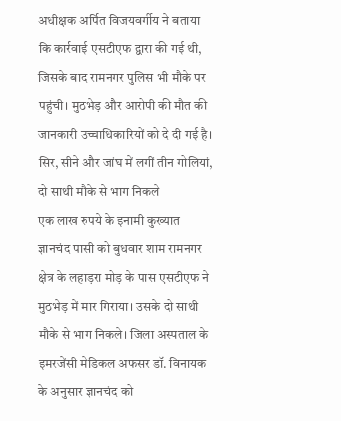अधीक्षक अर्पित विजयवर्गीय ने बताया कि कार्रवाई एसटीएफ द्वारा की गई थी, जिसके बाद रामनगर पुलिस भी मौके पर पहुंची। मुठभेड़ और आरोपी की मौत की जानकारी उच्चाधिकारियों को दे दी गई है।
सिर, सीने और जांघ में लगीं तीन गोलियां, दो साथी मौके से भाग निकले
एक लाख रुपये के इनामी कुख्यात ज्ञानचंद पासी को बुधवार शाम रामनगर क्षेत्र के लहाड़रा मोड़ के पास एसटीएफ ने मुठभेड़ में मार गिराया। उसके दो साथी मौके से भाग निकले। जिला अस्पताल के इमरजेंसी मेडिकल अफसर डॉ. विनायक के अनुसार ज्ञानचंद को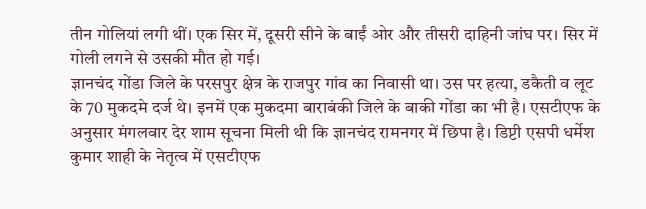तीन गोलियां लगी थीं। एक सिर में, दूसरी सीने के बाईं ओर और तीसरी दाहिनी जांघ पर। सिर में गोली लगने से उसकी मौत हो गई।
ज्ञानचंद गोंडा जिले के परसपुर क्षेत्र के राजपुर गांव का निवासी था। उस पर हत्या, डकैती व लूट के 70 मुकदमे दर्ज थे। इनमें एक मुकदमा बाराबंकी जिले के बाकी गोंडा का भी है। एसटीएफ के अनुसार मंगलवार देर शाम सूचना मिली थी कि ज्ञानचंद रामनगर में छिपा है। डिप्टी एसपी धर्मेश कुमार शाही के नेतृत्व में एसटीएफ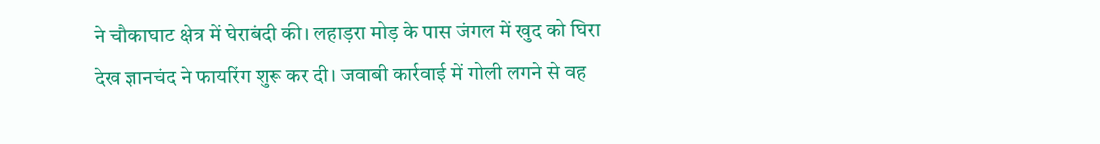ने चौकाघाट क्षेत्र में घेराबंदी की। लहाड़रा मोड़ के पास जंगल में खुद को घिरा देख ज्ञानचंद ने फायरिंग शुरू कर दी। जवाबी कार्रवाई में गोली लगने से वह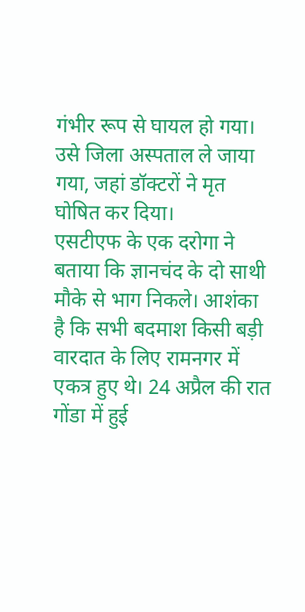गंभीर रूप से घायल हो गया। उसे जिला अस्पताल ले जाया गया, जहां डॉक्टरों ने मृत घोषित कर दिया।
एसटीएफ के एक दरोगा ने बताया कि ज्ञानचंद के दो साथी मौके से भाग निकले। आशंका है कि सभी बदमाश किसी बड़ी वारदात के लिए रामनगर में एकत्र हुए थे। 24 अप्रैल की रात गोंडा में हुई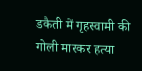डकैती में गृहस्वामी की गोली मारकर हत्या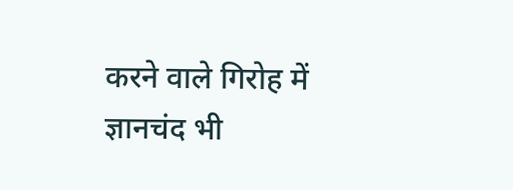करने वाले गिरोह में ज्ञानचंद भी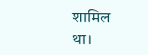शामिल था।